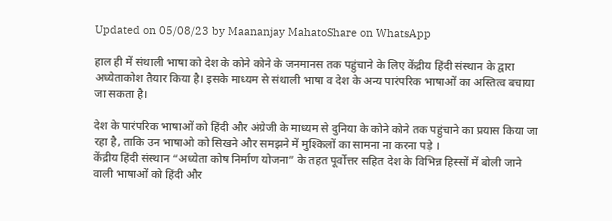Updated on 05/08/23 by Maananjay MahatoShare on WhatsApp

हाल ही में संथाली भाषा को देश के कोने कोने के जनमानस तक पहुंचाने के लिए केंद्रीय हिंदी संस्थान के द्वारा अध्येताकोश तैयार किया है। इसके माध्यम से संथाली भाषा व देश के अन्य पारंपरिक भाषाओं का अस्तित्व बचाया जा सकता है।

देश के पारंपरिक भाषाओं को हिंदी और अंग्रेजी के माध्यम से दुनिया के कोने कोने तक पहुंचाने का प्रयास किया जा रहा है, ताकि उन भाषाओ को सिखने और समझने में मुश्किलों का सामना ना करना पड़े ।
केंद्रीय हिंदी संस्थान “अध्येता कोष निर्माण योजना” के तहत पूर्वोत्तर सहित देश के विभिन्न हिस्सों में बोली जाने वाली भाषाओं को हिंदी और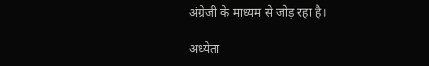अंग्रेजी के माध्यम से जोड़ रहा है।

अध्येता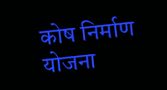कोष निर्माण योजना